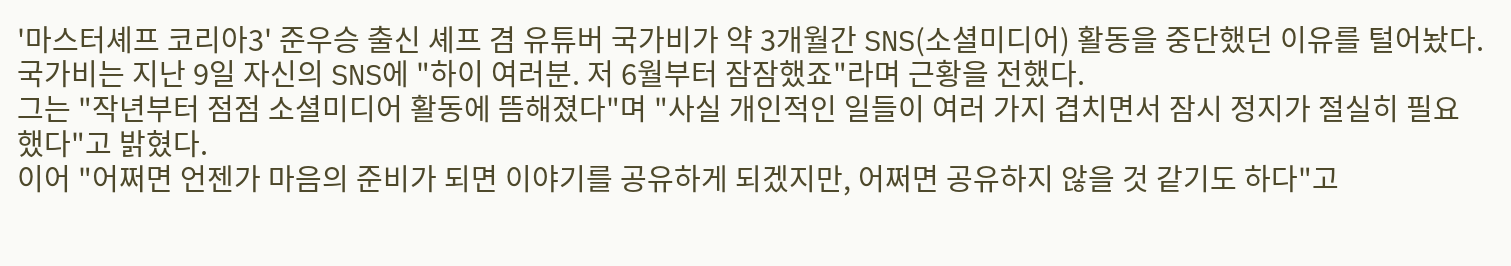'마스터셰프 코리아3' 준우승 출신 셰프 겸 유튜버 국가비가 약 3개월간 SNS(소셜미디어) 활동을 중단했던 이유를 털어놨다.
국가비는 지난 9일 자신의 SNS에 "하이 여러분. 저 6월부터 잠잠했죠"라며 근황을 전했다.
그는 "작년부터 점점 소셜미디어 활동에 뜸해졌다"며 "사실 개인적인 일들이 여러 가지 겹치면서 잠시 정지가 절실히 필요했다"고 밝혔다.
이어 "어쩌면 언젠가 마음의 준비가 되면 이야기를 공유하게 되겠지만, 어쩌면 공유하지 않을 것 같기도 하다"고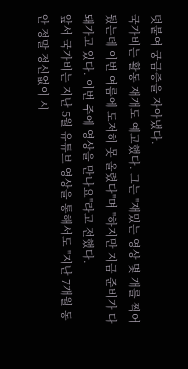덧붙여 궁금증을 자아냈다.
국가비는 활동 재개도 예고했다. 그는 "재밌는 영상 몇 개를 찍어뒀는데 이번 여름에 도저히 못 올렸다"며 "하지만 지금 준비가 다 돼가고 있다. 이번 주에 영상을 만나요"라고 전했다.
앞서 국가비는 지난 5월 유튜브 영상을 통해서도 "지난 7개월 동안 정말 정신없이 시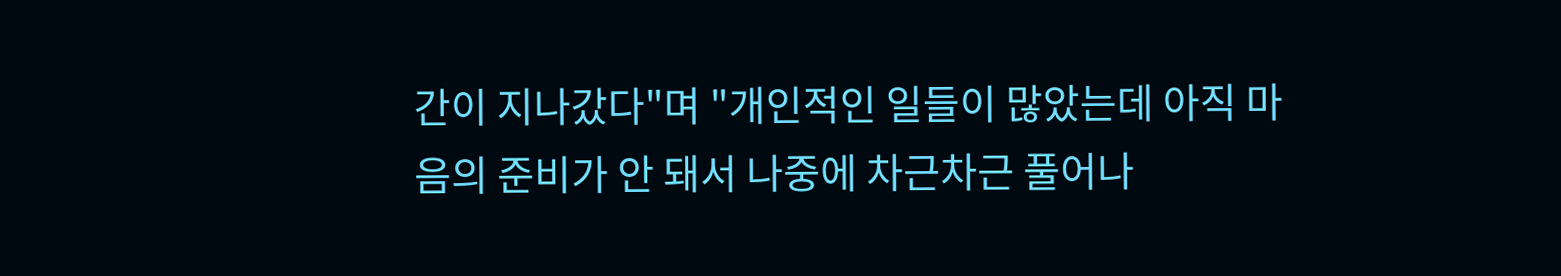간이 지나갔다"며 "개인적인 일들이 많았는데 아직 마음의 준비가 안 돼서 나중에 차근차근 풀어나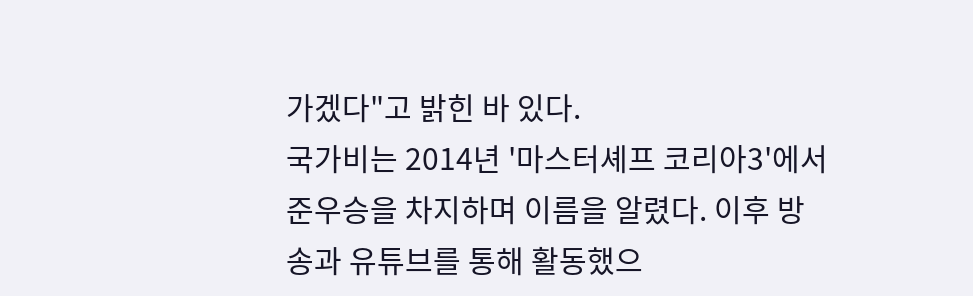가겠다"고 밝힌 바 있다.
국가비는 2014년 '마스터셰프 코리아3'에서 준우승을 차지하며 이름을 알렸다. 이후 방송과 유튜브를 통해 활동했으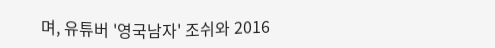며, 유튜버 '영국남자' 조쉬와 2016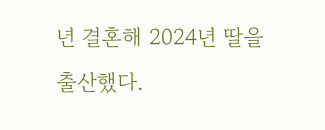년 결혼해 2024년 딸을 출산했다.